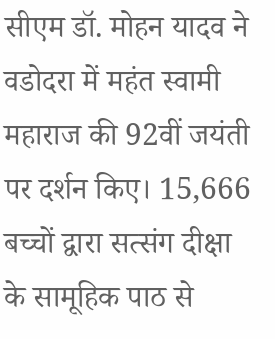सीएम डॉ. मोहन यादव ने वडोदरा में महंत स्वामी महाराज की 92वीं जयंती पर दर्शन किए। 15,666 बच्चों द्वारा सत्संग दीक्षा के सामूहिक पाठ से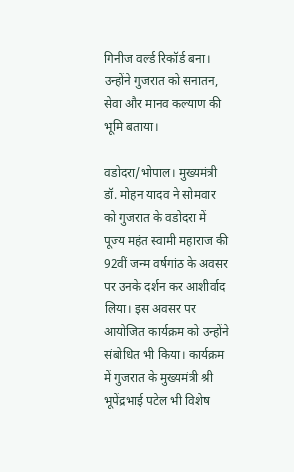गिनीज वर्ल्ड रिकॉर्ड बना। उन्होंने गुजरात को सनातन, सेवा और मानव कल्याण की भूमि बताया।

वडोदरा/भोपाल। मुख्यमंत्री डॉ. मोहन यादव ने सोमवार को गुजरात के वडोदरा में पूज्य महंत स्वामी महाराज की 92वीं जन्म वर्षगांठ के अवसर पर उनके दर्शन कर आशीर्वाद लिया। इस अवसर पर आयोजित कार्यक्रम को उन्होंने संबोधित भी किया। कार्यक्रम में गुजरात के मुख्यमंत्री श्री भूपेंद्रभाई पटेल भी विशेष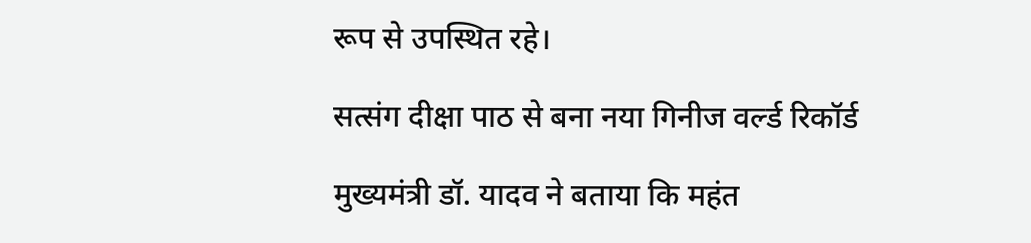रूप से उपस्थित रहे।

सत्संग दीक्षा पाठ से बना नया गिनीज वर्ल्ड रिकॉर्ड

मुख्यमंत्री डॉ. यादव ने बताया कि महंत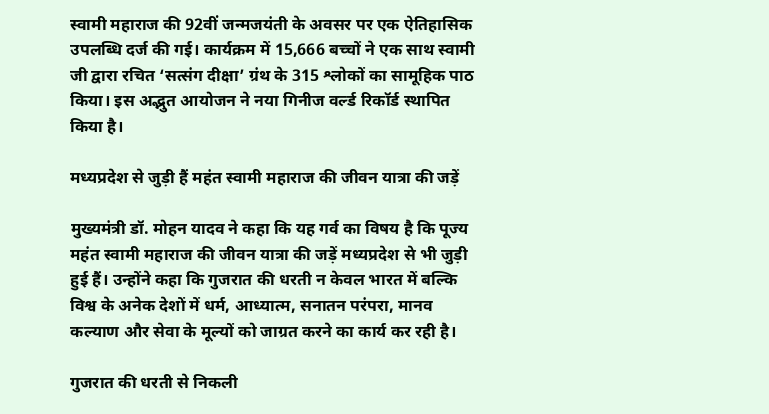स्वामी महाराज की 92वीं जन्मजयंती के अवसर पर एक ऐतिहासिक उपलब्धि दर्ज की गई। कार्यक्रम में 15,666 बच्चों ने एक साथ स्वामी जी द्वारा रचित ‘सत्संग दीक्षा’ ग्रंथ के 315 श्लोकों का सामूहिक पाठ किया। इस अद्भुत आयोजन ने नया गिनीज वर्ल्ड रिकॉर्ड स्थापित किया है।

मध्यप्रदेश से जुड़ी हैं महंत स्वामी महाराज की जीवन यात्रा की जड़ें

मुख्यमंत्री डॉ. मोहन यादव ने कहा कि यह गर्व का विषय है कि पूज्य महंत स्वामी महाराज की जीवन यात्रा की जड़ें मध्यप्रदेश से भी जुड़ी हुई हैं। उन्होंने कहा कि गुजरात की धरती न केवल भारत में बल्कि विश्व के अनेक देशों में धर्म, आध्यात्म, सनातन परंपरा, मानव कल्याण और सेवा के मूल्यों को जाग्रत करने का कार्य कर रही है।

गुजरात की धरती से निकली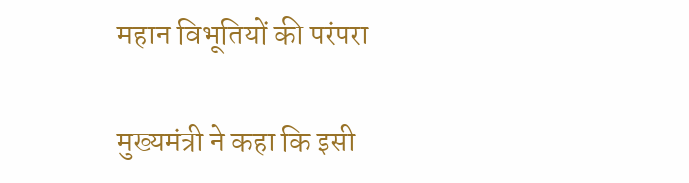महान विभूतियों की परंपरा

मुख्यमंत्री ने कहा कि इसी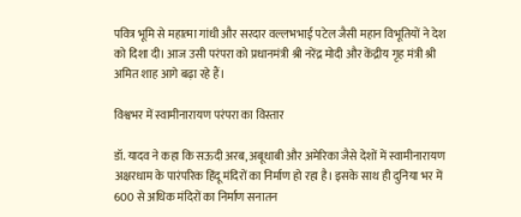पवित्र भूमि से महात्मा गांधी और सरदार वल्लभभाई पटेल जैसी महान विभूतियों ने देश को दिशा दी। आज उसी परंपरा को प्रधानमंत्री श्री नरेंद्र मोदी और केंद्रीय गृह मंत्री श्री अमित शाह आगे बढ़ा रहे हैं।

विश्वभर में स्वामीनारायण परंपरा का विस्तार

डॉ. यादव ने कहा कि सऊदी अरब, अबूधाबी और अमेरिका जैसे देशों में स्वामीनारायण अक्षरधाम के पारंपरिक हिंदू मंदिरों का निर्माण हो रहा है। इसके साथ ही दुनिया भर में 600 से अधिक मंदिरों का निर्माण सनातन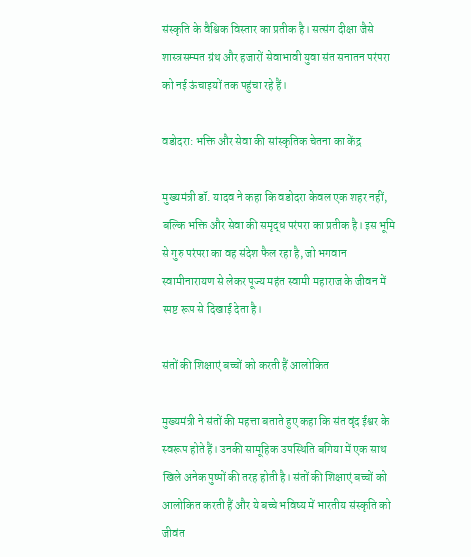संस्कृति के वैश्विक विस्तार का प्रतीक है। सत्संग दीक्षा जैसे शास्त्रसम्मत ग्रंथ और हजारों सेवाभावी युवा संत सनातन परंपरा को नई ऊंचाइयों तक पहुंचा रहे हैं।

वडोदरा: भक्ति और सेवा की सांस्कृतिक चेतना का केंद्र

मुख्यमंत्री डॉ. यादव ने कहा कि वडोदरा केवल एक शहर नहीं, बल्कि भक्ति और सेवा की समृद्ध परंपरा का प्रतीक है। इस भूमि से गुरु परंपरा का वह संदेश फैल रहा है, जो भगवान स्वामीनारायण से लेकर पूज्य महंत स्वामी महाराज के जीवन में स्पष्ट रूप से दिखाई देता है।

संतों की शिक्षाएं बच्चों को करती हैं आलोकित

मुख्यमंत्री ने संतों की महत्ता बताते हुए कहा कि संत वृंद ईश्वर के स्वरूप होते हैं। उनकी सामूहिक उपस्थिति बगिया में एक साथ खिले अनेक पुष्पों की तरह होती है। संतों की शिक्षाएं बच्चों को आलोकित करती हैं और ये बच्चे भविष्य में भारतीय संस्कृति को जीवंत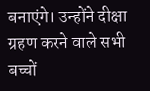बनाएंगे। उन्होंने दीक्षा ग्रहण करने वाले सभी बच्चों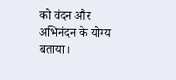को वंदन और अभिनंदन के योग्य बताया।